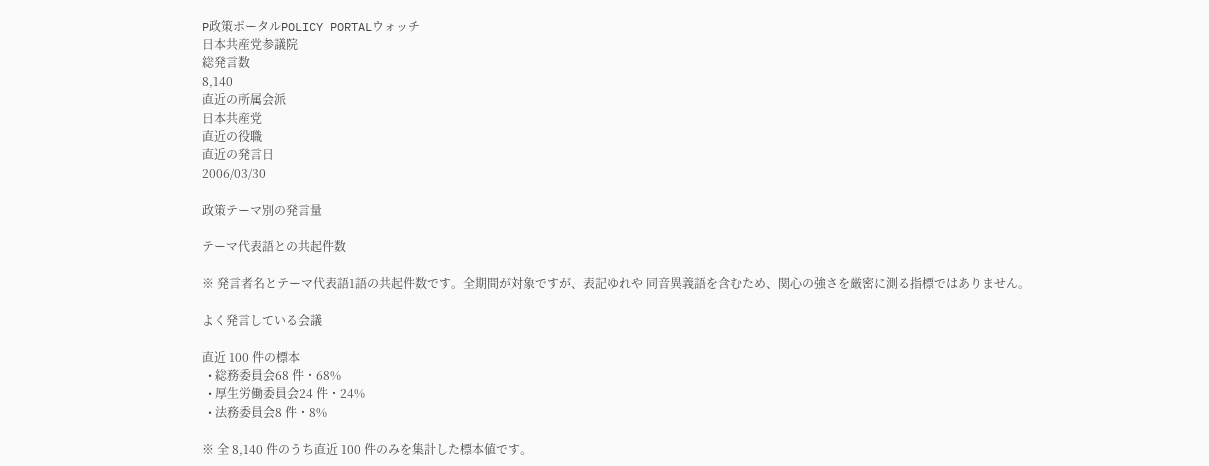P政策ポータルPOLICY PORTALウォッチ
日本共産党参議院
総発言数
8,140
直近の所属会派
日本共産党
直近の役職
直近の発言日
2006/03/30

政策テーマ別の発言量

テーマ代表語との共起件数

※ 発言者名とテーマ代表語1語の共起件数です。全期間が対象ですが、表記ゆれや 同音異義語を含むため、関心の強さを厳密に測る指標ではありません。

よく発言している会議

直近 100 件の標本
  • 総務委員会68 件・68%
  • 厚生労働委員会24 件・24%
  • 法務委員会8 件・8%

※ 全 8,140 件のうち直近 100 件のみを集計した標本値です。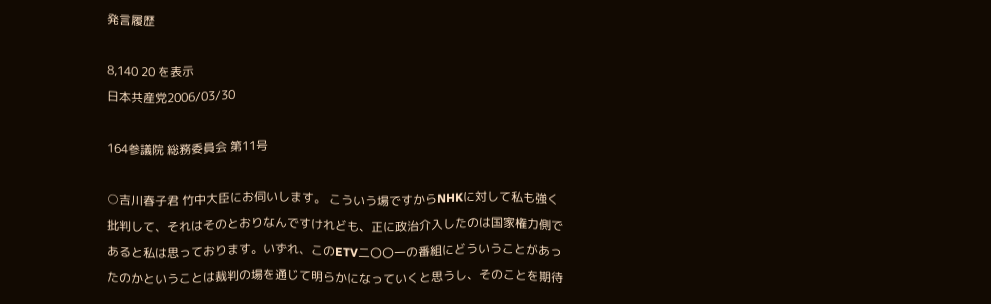発言履歴

8,140 20 を表示
日本共産党2006/03/30

164参議院 総務委員会 第11号

○吉川春子君 竹中大臣にお伺いします。 こういう場ですからNHKに対して私も強く批判して、それはそのとおりなんですけれども、正に政治介入したのは国家権力側であると私は思っております。いずれ、このETV二〇〇一の番組にどういうことがあったのかということは裁判の場を通じて明らかになっていくと思うし、そのことを期待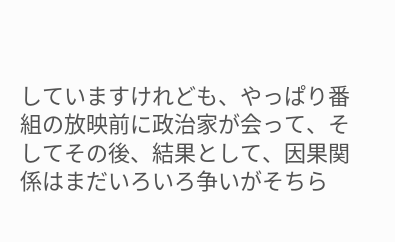していますけれども、やっぱり番組の放映前に政治家が会って、そしてその後、結果として、因果関係はまだいろいろ争いがそちら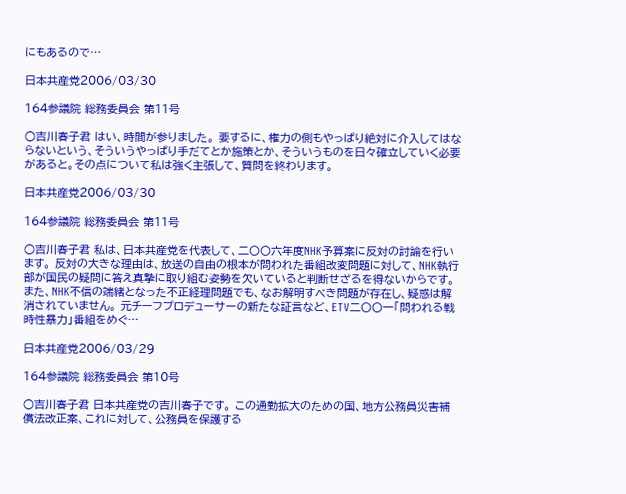にもあるので…

日本共産党2006/03/30

164参議院 総務委員会 第11号

○吉川春子君 はい、時間が参りました。 要するに、権力の側もやっぱり絶対に介入してはならないという、そういうやっぱり手だてとか施策とか、そういうものを日々確立していく必要があると。その点について私は強く主張して、質問を終わります。

日本共産党2006/03/30

164参議院 総務委員会 第11号

○吉川春子君 私は、日本共産党を代表して、二〇〇六年度NHK予算案に反対の討論を行います。 反対の大きな理由は、放送の自由の根本が問われた番組改変問題に対して、NHK執行部が国民の疑問に答え真摯に取り組む姿勢を欠いていると判断せざるを得ないからです。また、NHK不信の端緒となった不正経理問題でも、なお解明すべき問題が存在し、疑惑は解消されていません。 元チーフプロデューサーの新たな証言など、ETV二〇〇一「問われる戦時性暴力」番組をめぐ…

日本共産党2006/03/29

164参議院 総務委員会 第10号

○吉川春子君 日本共産党の吉川春子です。 この通勤拡大のための国、地方公務員災害補償法改正案、これに対して、公務員を保護する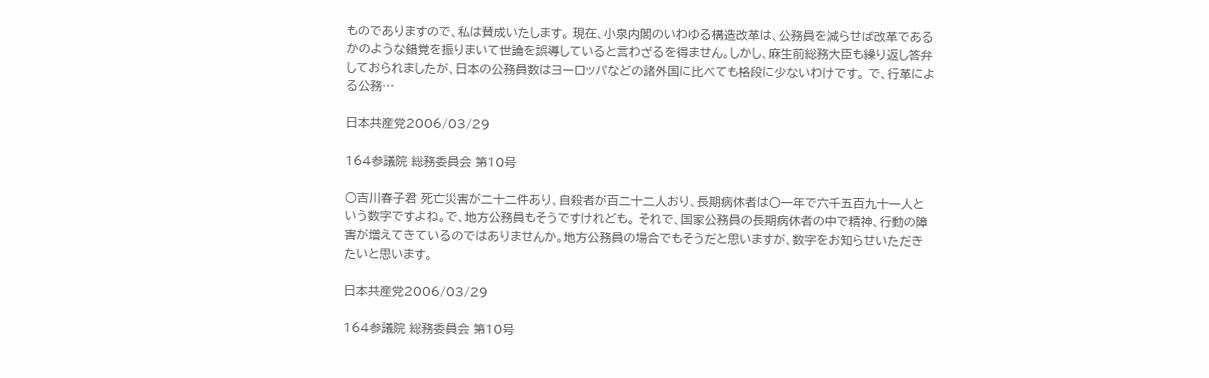ものでありますので、私は賛成いたします。 現在、小泉内閣のいわゆる構造改革は、公務員を減らせば改革であるかのような錯覚を振りまいて世論を誤導していると言わざるを得ません。しかし、麻生前総務大臣も繰り返し答弁しておられましたが、日本の公務員数はヨーロッパなどの諸外国に比べても格段に少ないわけです。 で、行革による公務…

日本共産党2006/03/29

164参議院 総務委員会 第10号

○吉川春子君 死亡災害が二十二件あり、自殺者が百二十二人おり、長期病休者は〇一年で六千五百九十一人という数字ですよね。で、地方公務員もそうですけれども。 それで、国家公務員の長期病休者の中で精神、行動の障害が増えてきているのではありませんか。地方公務員の場合でもそうだと思いますが、数字をお知らせいただきたいと思います。

日本共産党2006/03/29

164参議院 総務委員会 第10号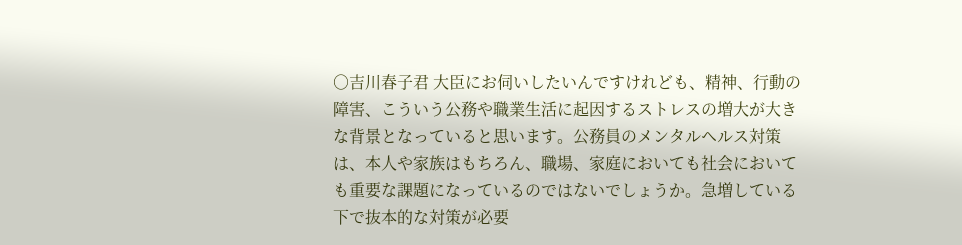○吉川春子君 大臣にお伺いしたいんですけれども、精神、行動の障害、こういう公務や職業生活に起因するストレスの増大が大きな背景となっていると思います。公務員のメンタルヘルス対策は、本人や家族はもちろん、職場、家庭においても社会においても重要な課題になっているのではないでしょうか。急増している下で抜本的な対策が必要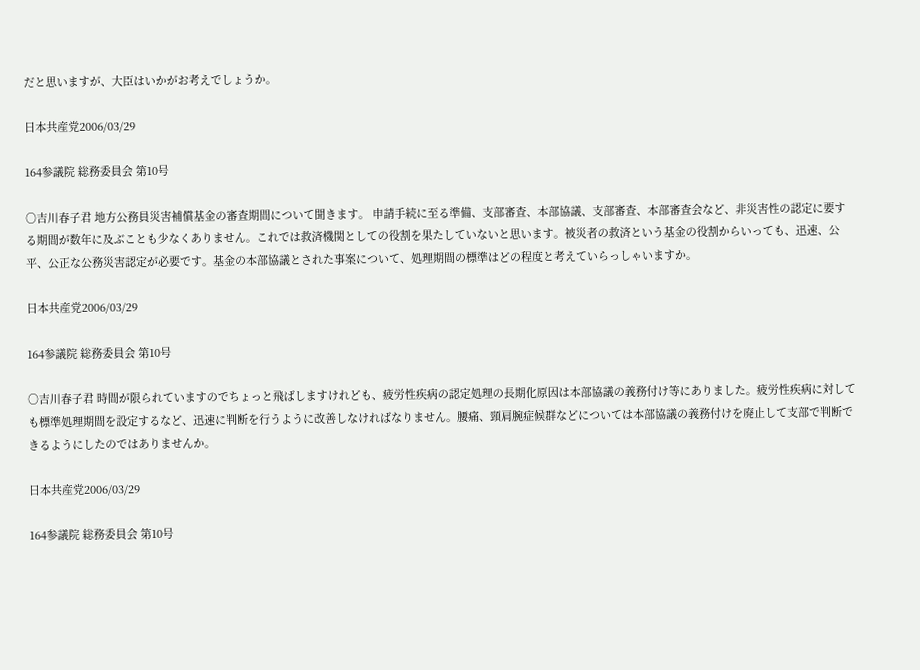だと思いますが、大臣はいかがお考えでしょうか。

日本共産党2006/03/29

164参議院 総務委員会 第10号

○吉川春子君 地方公務員災害補償基金の審査期間について聞きます。 申請手続に至る準備、支部審査、本部協議、支部審査、本部審査会など、非災害性の認定に要する期間が数年に及ぶことも少なくありません。これでは救済機関としての役割を果たしていないと思います。被災者の救済という基金の役割からいっても、迅速、公平、公正な公務災害認定が必要です。基金の本部協議とされた事案について、処理期間の標準はどの程度と考えていらっしゃいますか。

日本共産党2006/03/29

164参議院 総務委員会 第10号

○吉川春子君 時間が限られていますのでちょっと飛ばしますけれども、疲労性疾病の認定処理の長期化原因は本部協議の義務付け等にありました。疲労性疾病に対しても標準処理期間を設定するなど、迅速に判断を行うように改善しなければなりません。腰痛、頸肩腕症候群などについては本部協議の義務付けを廃止して支部で判断できるようにしたのではありませんか。

日本共産党2006/03/29

164参議院 総務委員会 第10号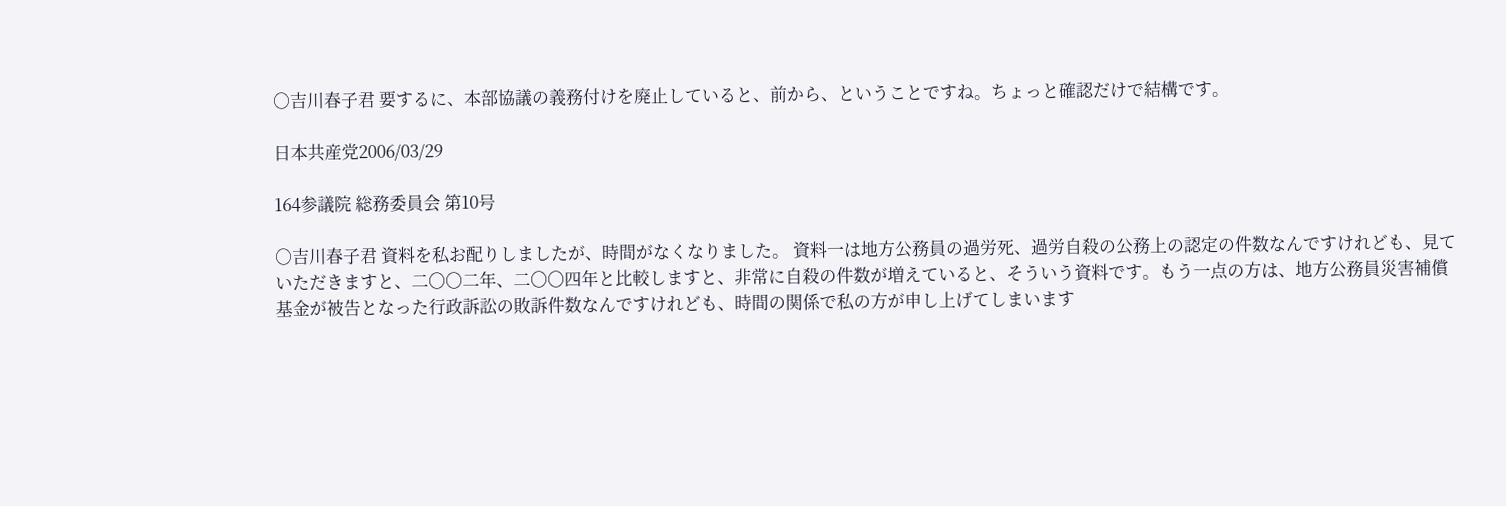○吉川春子君 要するに、本部協議の義務付けを廃止していると、前から、ということですね。ちょっと確認だけで結構です。

日本共産党2006/03/29

164参議院 総務委員会 第10号

○吉川春子君 資料を私お配りしましたが、時間がなくなりました。 資料一は地方公務員の過労死、過労自殺の公務上の認定の件数なんですけれども、見ていただきますと、二〇〇二年、二〇〇四年と比較しますと、非常に自殺の件数が増えていると、そういう資料です。もう一点の方は、地方公務員災害補償基金が被告となった行政訴訟の敗訴件数なんですけれども、時間の関係で私の方が申し上げてしまいます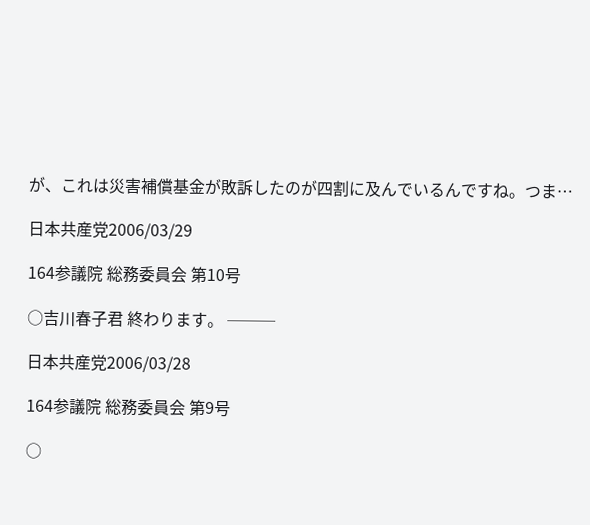が、これは災害補償基金が敗訴したのが四割に及んでいるんですね。つま…

日本共産党2006/03/29

164参議院 総務委員会 第10号

○吉川春子君 終わります。 ───

日本共産党2006/03/28

164参議院 総務委員会 第9号

○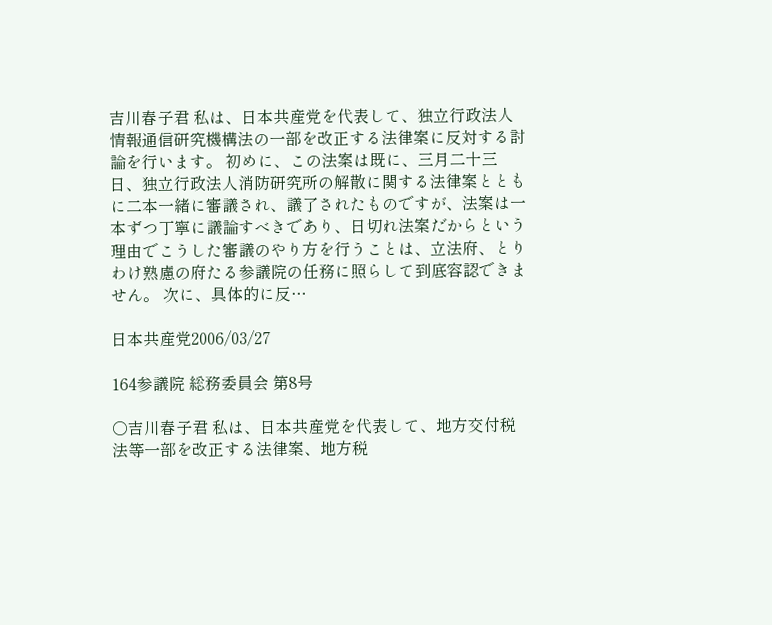吉川春子君 私は、日本共産党を代表して、独立行政法人情報通信研究機構法の一部を改正する法律案に反対する討論を行います。 初めに、この法案は既に、三月二十三日、独立行政法人消防研究所の解散に関する法律案とともに二本一緒に審議され、議了されたものですが、法案は一本ずつ丁寧に議論すべきであり、日切れ法案だからという理由でこうした審議のやり方を行うことは、立法府、とりわけ熟慮の府たる参議院の任務に照らして到底容認できません。 次に、具体的に反…

日本共産党2006/03/27

164参議院 総務委員会 第8号

○吉川春子君 私は、日本共産党を代表して、地方交付税法等一部を改正する法律案、地方税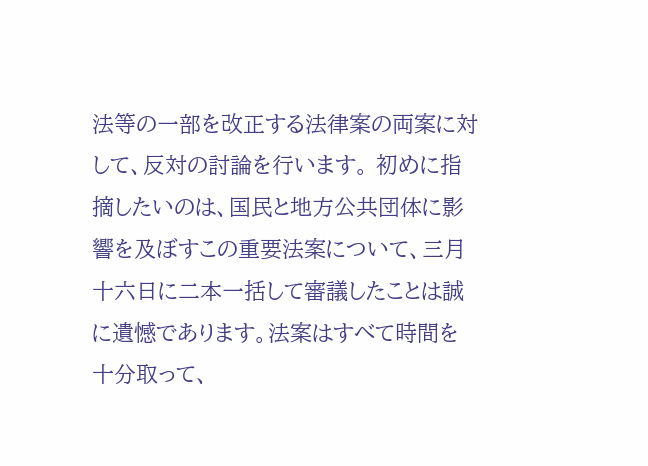法等の一部を改正する法律案の両案に対して、反対の討論を行います。 初めに指摘したいのは、国民と地方公共団体に影響を及ぼすこの重要法案について、三月十六日に二本一括して審議したことは誠に遺憾であります。法案はすべて時間を十分取って、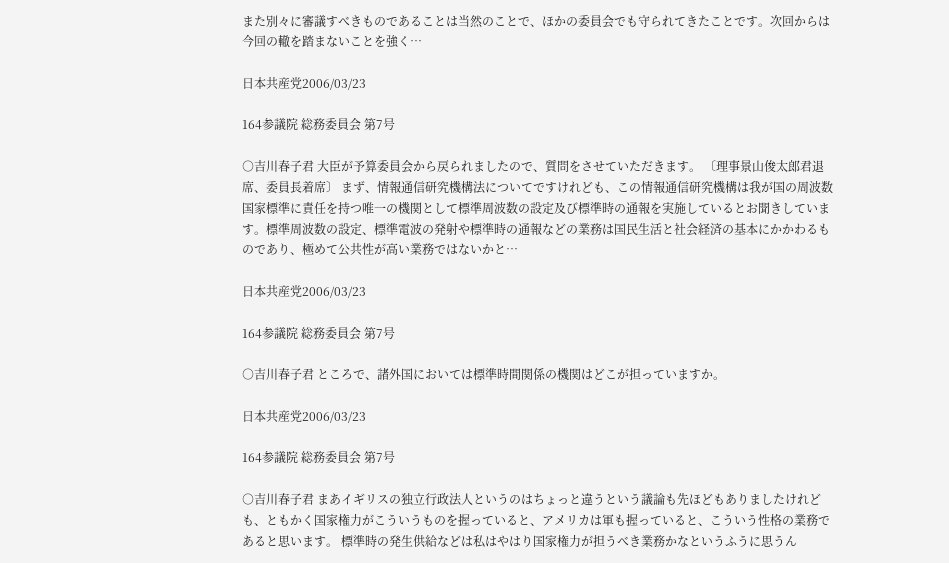また別々に審議すべきものであることは当然のことで、ほかの委員会でも守られてきたことです。次回からは今回の轍を踏まないことを強く…

日本共産党2006/03/23

164参議院 総務委員会 第7号

○吉川春子君 大臣が予算委員会から戻られましたので、質問をさせていただきます。 〔理事景山俊太郎君退席、委員長着席〕 まず、情報通信研究機構法についてですけれども、この情報通信研究機構は我が国の周波数国家標準に責任を持つ唯一の機関として標準周波数の設定及び標準時の通報を実施しているとお聞きしています。標準周波数の設定、標準電波の発射や標準時の通報などの業務は国民生活と社会経済の基本にかかわるものであり、極めて公共性が高い業務ではないかと…

日本共産党2006/03/23

164参議院 総務委員会 第7号

○吉川春子君 ところで、諸外国においては標準時間関係の機関はどこが担っていますか。

日本共産党2006/03/23

164参議院 総務委員会 第7号

○吉川春子君 まあイギリスの独立行政法人というのはちょっと違うという議論も先ほどもありましたけれども、ともかく国家権力がこういうものを握っていると、アメリカは軍も握っていると、こういう性格の業務であると思います。 標準時の発生供給などは私はやはり国家権力が担うべき業務かなというふうに思うん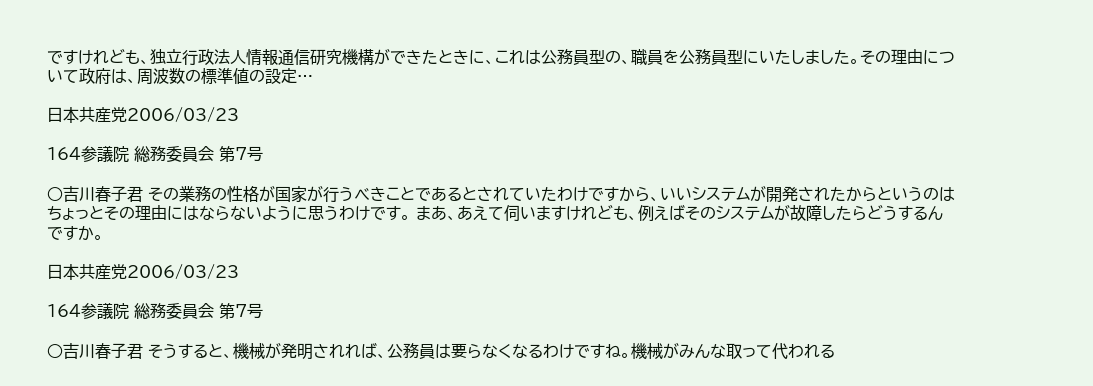ですけれども、独立行政法人情報通信研究機構ができたときに、これは公務員型の、職員を公務員型にいたしました。その理由について政府は、周波数の標準値の設定…

日本共産党2006/03/23

164参議院 総務委員会 第7号

○吉川春子君 その業務の性格が国家が行うべきことであるとされていたわけですから、いいシステムが開発されたからというのはちょっとその理由にはならないように思うわけです。 まあ、あえて伺いますけれども、例えばそのシステムが故障したらどうするんですか。

日本共産党2006/03/23

164参議院 総務委員会 第7号

○吉川春子君 そうすると、機械が発明されれば、公務員は要らなくなるわけですね。機械がみんな取って代われる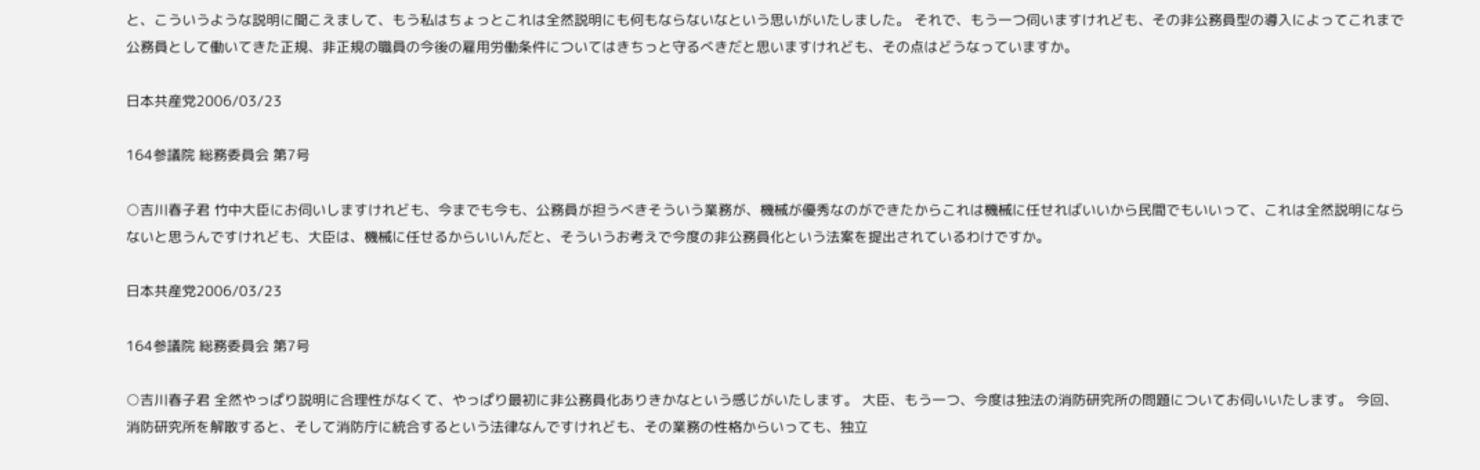と、こういうような説明に聞こえまして、もう私はちょっとこれは全然説明にも何もならないなという思いがいたしました。 それで、もう一つ伺いますけれども、その非公務員型の導入によってこれまで公務員として働いてきた正規、非正規の職員の今後の雇用労働条件についてはきちっと守るべきだと思いますけれども、その点はどうなっていますか。

日本共産党2006/03/23

164参議院 総務委員会 第7号

○吉川春子君 竹中大臣にお伺いしますけれども、今までも今も、公務員が担うべきそういう業務が、機械が優秀なのができたからこれは機械に任せればいいから民間でもいいって、これは全然説明にならないと思うんですけれども、大臣は、機械に任せるからいいんだと、そういうお考えで今度の非公務員化という法案を提出されているわけですか。

日本共産党2006/03/23

164参議院 総務委員会 第7号

○吉川春子君 全然やっぱり説明に合理性がなくて、やっぱり最初に非公務員化ありきかなという感じがいたします。 大臣、もう一つ、今度は独法の消防研究所の問題についてお伺いいたします。 今回、消防研究所を解散すると、そして消防庁に統合するという法律なんですけれども、その業務の性格からいっても、独立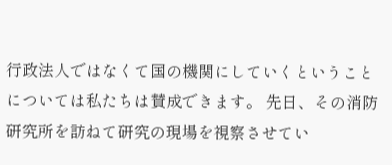行政法人ではなくて国の機関にしていくということについては私たちは賛成できます。 先日、その消防研究所を訪ねて研究の現場を視察させてい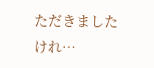ただきましたけれ…